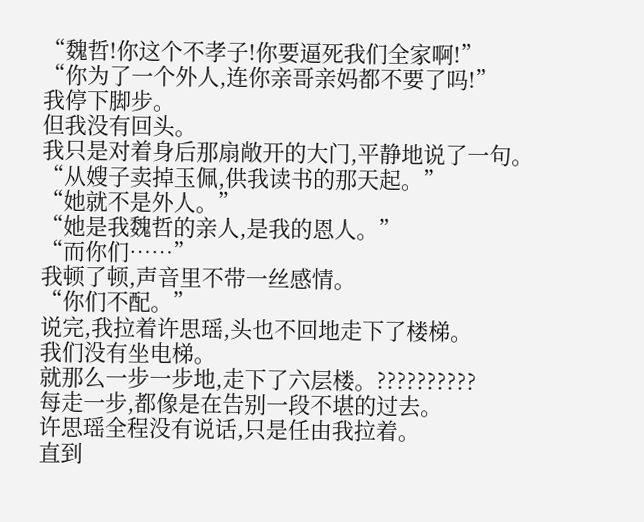“魏哲!你这个不孝子!你要逼死我们全家啊!”
“你为了一个外人,连你亲哥亲妈都不要了吗!”
我停下脚步。
但我没有回头。
我只是对着身后那扇敞开的大门,平静地说了一句。
“从嫂子卖掉玉佩,供我读书的那天起。”
“她就不是外人。”
“她是我魏哲的亲人,是我的恩人。”
“而你们……”
我顿了顿,声音里不带一丝感情。
“你们不配。”
说完,我拉着许思瑶,头也不回地走下了楼梯。
我们没有坐电梯。
就那么一步一步地,走下了六层楼。??????????
每走一步,都像是在告别一段不堪的过去。
许思瑶全程没有说话,只是任由我拉着。
直到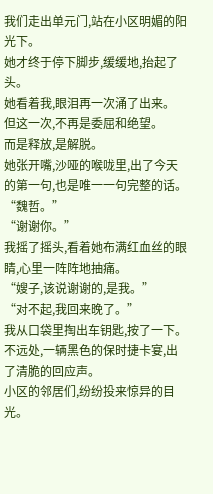我们走出单元门,站在小区明媚的阳光下。
她才终于停下脚步,缓缓地,抬起了头。
她看着我,眼泪再一次涌了出来。
但这一次,不再是委屈和绝望。
而是释放,是解脱。
她张开嘴,沙哑的喉咙里,出了今天的第一句,也是唯一一句完整的话。
“魏哲。”
“谢谢你。”
我摇了摇头,看着她布满红血丝的眼睛,心里一阵阵地抽痛。
“嫂子,该说谢谢的,是我。”
“对不起,我回来晚了。”
我从口袋里掏出车钥匙,按了一下。
不远处,一辆黑色的保时捷卡宴,出了清脆的回应声。
小区的邻居们,纷纷投来惊异的目光。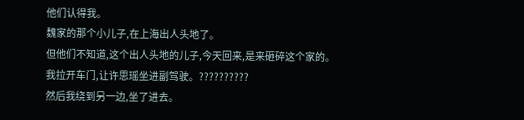他们认得我。
魏家的那个小儿子,在上海出人头地了。
但他们不知道,这个出人头地的儿子,今天回来,是来砸碎这个家的。
我拉开车门,让许思瑶坐进副驾驶。??????????
然后我绕到另一边,坐了进去。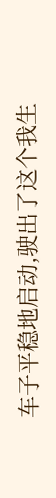车子平稳地启动,驶出了这个我生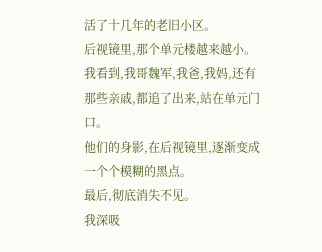活了十几年的老旧小区。
后视镜里,那个单元楼越来越小。
我看到,我哥魏军,我爸,我妈,还有那些亲戚,都追了出来,站在单元门口。
他们的身影,在后视镜里,逐渐变成一个个模糊的黑点。
最后,彻底消失不见。
我深吸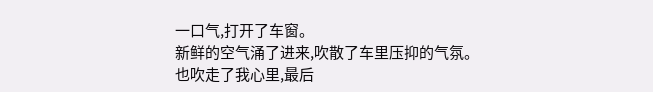一口气,打开了车窗。
新鲜的空气涌了进来,吹散了车里压抑的气氛。
也吹走了我心里,最后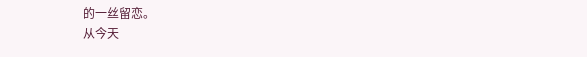的一丝留恋。
从今天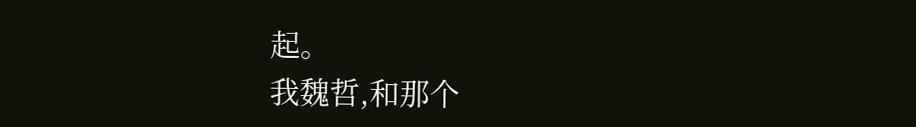起。
我魏哲,和那个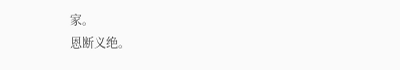家。
恩断义绝。